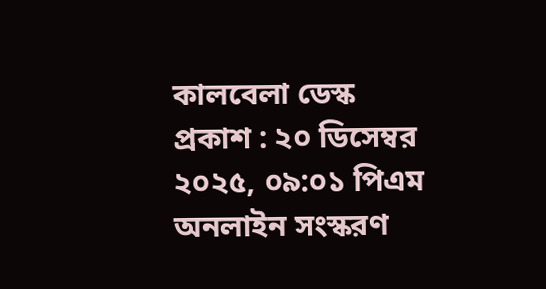কালবেলা ডেস্ক
প্রকাশ : ২০ ডিসেম্বর ২০২৫, ০৯:০১ পিএম
অনলাইন সংস্করণ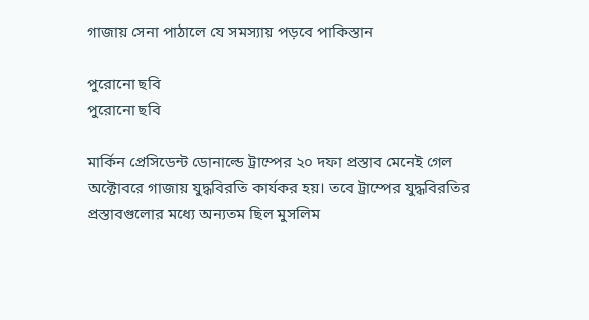গাজায় সেনা পাঠালে যে সমস্যায় পড়বে পাকিস্তান

পুরোনো ছবি
পুরোনো ছবি

মার্কিন প্রেসিডেন্ট ডোনাল্ডে ট্রাম্পের ২০ দফা প্রস্তাব মেনেই গেল অক্টোবরে গাজায় যুদ্ধবিরতি কার্যকর হয়। তবে ট্রাম্পের যুদ্ধবিরতির প্রস্তাবগুলোর মধ্যে অন্যতম ছিল মুসলিম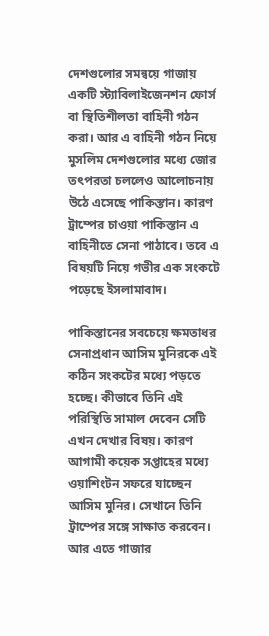দেশগুলোর সমন্বয়ে গাজায় একটি স্ট্যাবিলাইজেনশন ফোর্স বা স্থিতিশীলতা বাহিনী গঠন করা। আর এ বাহিনী গঠন নিয়ে মুসলিম দেশগুলোর মধ্যে জোর তৎপরতা চললেও আলোচনায় উঠে এসেছে পাকিস্তান। কারণ ট্রাম্পের চাওয়া পাকিস্তান এ বাহিনীতে সেনা পাঠাবে। তবে এ বিষয়টি নিয়ে গভীর এক সংকটে পড়েছে ইসলামাবাদ।

পাকিস্তানের সবচেয়ে ক্ষমতাধর সেনাপ্রধান আসিম মুনিরকে এই কঠিন সংকটের মধ্যে পড়তে হচ্ছে। কীভাবে তিনি এই পরিস্থিতি সামাল দেবেন সেটি এখন দেখার বিষয়। কারণ আগামী কয়েক সপ্তাহের মধ্যে ওয়াশিংটন সফরে যাচ্ছেন আসিম মুনির। সেখানে তিনি ট্রাম্পের সঙ্গে সাক্ষাত করবেন। আর এতে গাজার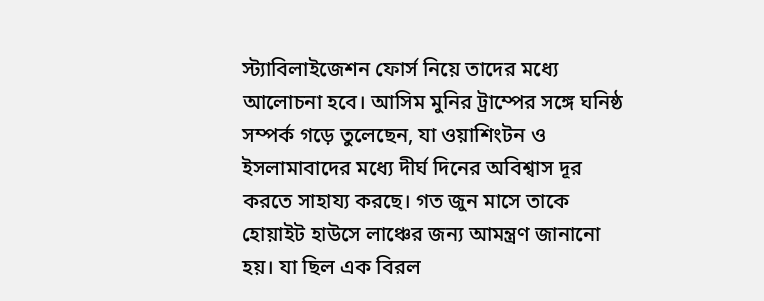স্ট্যাবিলাইজেশন ফোর্স নিয়ে তাদের মধ্যে আলোচনা হবে। আসিম মুনির ট্রাম্পের সঙ্গে ঘনিষ্ঠ সম্পর্ক গড়ে তুলেছেন, যা ওয়াশিংটন ও ইসলামাবাদের মধ্যে দীর্ঘ দিনের অবিশ্বাস দূর করতে সাহায্য করছে। গত জুন মাসে তাকে হোয়াইট হাউসে লাঞ্চের জন্য আমন্ত্রণ জানানো হয়। যা ছিল এক বিরল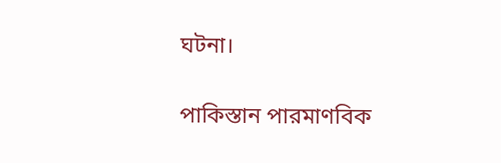ঘটনা।

পাকিস্তান পারমাণবিক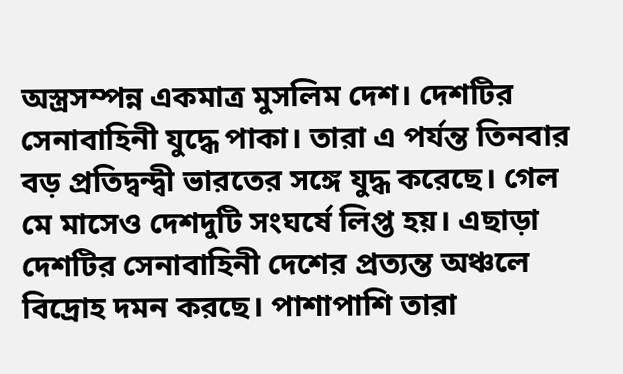অস্ত্রসম্পন্ন একমাত্র মুসলিম দেশ। দেশটির সেনাবাহিনী যুদ্ধে পাকা। তারা এ পর্যন্ত তিনবার বড় প্রতিদ্বন্দ্বী ভারতের সঙ্গে যুদ্ধ করেছে। গেল মে মাসেও দেশদুটি সংঘর্ষে লিপ্ত হয়। এছাড়া দেশটির সেনাবাহিনী দেশের প্রত্যন্ত অঞ্চলে বিদ্রোহ দমন করছে। পাশাপাশি তারা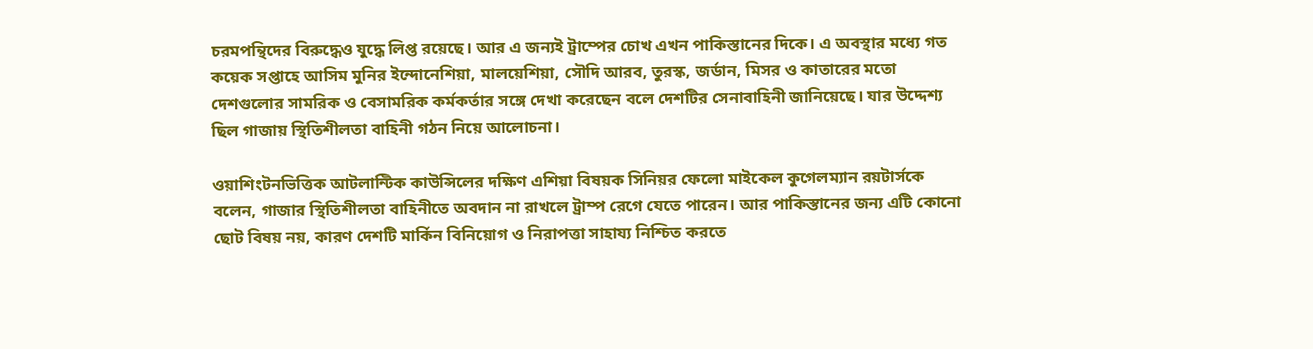চরমপন্থিদের বিরুদ্ধেও যুদ্ধে লিপ্ত রয়েছে। আর এ জন্যই ট্রাম্পের চোখ এখন পাকিস্তানের দিকে। এ অবস্থার মধ্যে গত কয়েক সপ্তাহে আসিম মুনির ইন্দোনেশিয়া, মালয়েশিয়া, সৌদি আরব, তুরস্ক, জর্ডান, মিসর ও কাতারের মতো দেশগুলোর সামরিক ও বেসামরিক কর্মকর্তার সঙ্গে দেখা করেছেন বলে দেশটির সেনাবাহিনী জানিয়েছে। যার উদ্দেশ্য ছিল গাজায় স্থিতিশীলতা বাহিনী গঠন নিয়ে আলোচনা।

ওয়াশিংটনভিত্তিক আটলান্টিক কাউন্সিলের দক্ষিণ এশিয়া বিষয়ক সিনিয়র ফেলো মাইকেল কুগেলম্যান রয়টার্সকে বলেন, গাজার স্থিতিশীলতা বাহিনীতে অবদান না রাখলে ট্রাম্প রেগে যেতে পারেন। আর পাকিস্তানের জন্য এটি কোনো ছোট বিষয় নয়, কারণ দেশটি মার্কিন বিনিয়োগ ও নিরাপত্তা সাহায্য নিশ্চিত করতে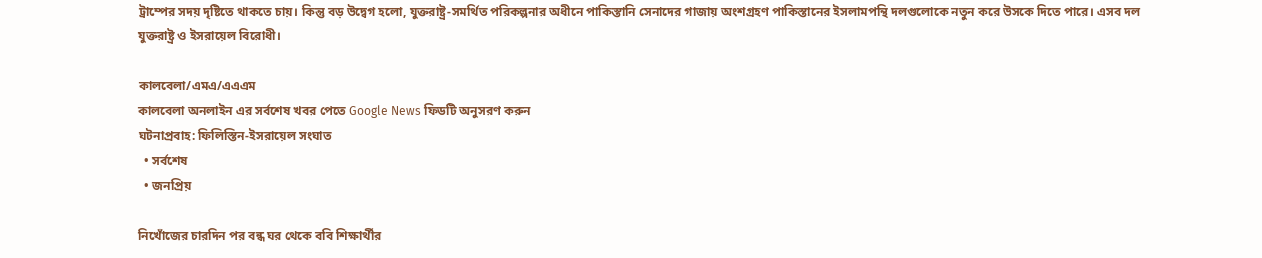ট্রাম্পের সদয় দৃষ্টিতে থাকতে চায়। কিন্তু বড় উদ্বেগ হলো, যুক্তরাষ্ট্র-সমর্থিত পরিকল্পনার অধীনে পাকিস্তানি সেনাদের গাজায় অংশগ্রহণ পাকিস্তানের ইসলামপন্থি দলগুলোকে নতুন করে উসকে দিতে পারে। এসব দল যুক্তরাষ্ট্র ও ইসরায়েল বিরোধী।

কালবেলা/এমএ/এএএম
কালবেলা অনলাইন এর সর্বশেষ খবর পেতে Google News ফিডটি অনুসরণ করুন
ঘটনাপ্রবাহ: ফিলিস্তিন-ইসরায়েল সংঘাত
  • সর্বশেষ
  • জনপ্রিয়

নিখোঁজের চারদিন পর বন্ধ ঘর থেকে ববি শিক্ষার্থীর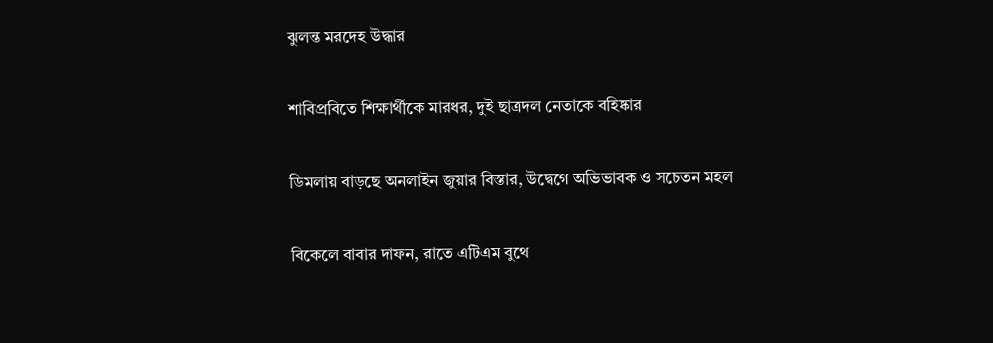ঝুলন্ত মরদেহ উদ্ধার

শাবিপ্রবিতে শিক্ষার্থীকে মারধর, দুই ছাত্রদল নেতাকে বহিষ্কার

ডিমলায় বাড়ছে অনলাইন জুয়ার বিস্তার, উদ্বেগে অভিভাবক ও সচেতন মহল

বিকেলে বাবার দাফন, রাতে এটিএম বুথে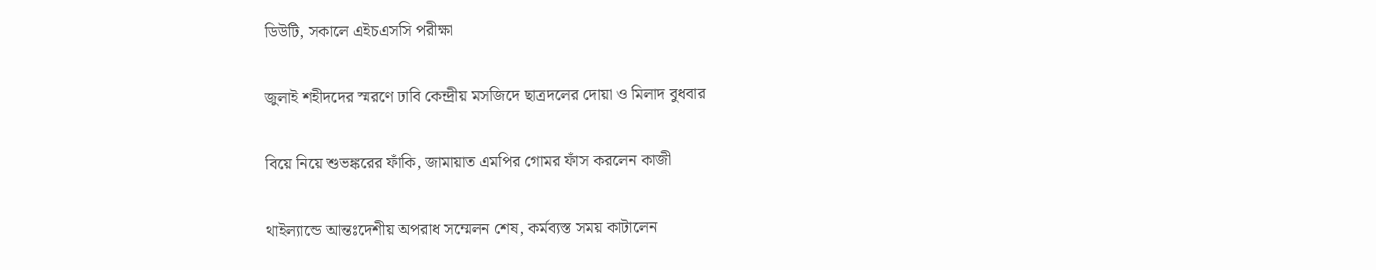ডিউটি, সকালে এইচএসসি পরীক্ষা

জুলাই শহীদদের স্মরণে ঢাবি কেন্দ্রীয় মসজিদে ছাত্রদলের দোয়া ও মিলাদ বুধবার

বিয়ে নিয়ে শুভঙ্করের ফাঁকি, জামায়াত এমপির গোমর ফাঁস করলেন কাজী

থাইল্যান্ডে আন্তঃদেশীয় অপরাধ সম্মেলন শেষ, কর্মব্যস্ত সময় কাটালেন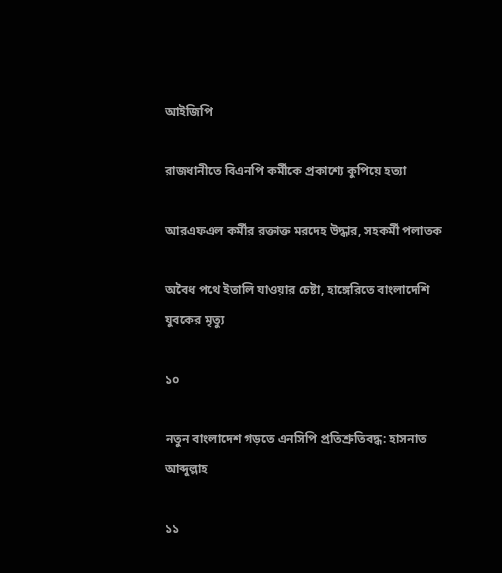আইজিপি

রাজধানীতে বিএনপি কর্মীকে প্রকাশ্যে কুপিয়ে হত্যা

আরএফএল কর্মীর রক্তাক্ত মরদেহ উদ্ধার, সহকর্মী পলাতক

অবৈধ পথে ইতালি যাওয়ার চেষ্টা, হাঙ্গেরিতে বাংলাদেশি যুবকের মৃত্যু

১০

নতুন বাংলাদেশ গড়তে এনসিপি প্রতিশ্রুতিবদ্ধ: হাসনাত আব্দুল্লাহ

১১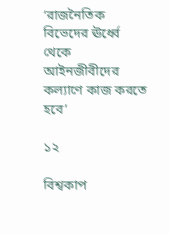‘রাজনৈতিক বিভেদের ঊর্ধ্বে থেকে আইনজীবীদের কল্যাণে কাজ করতে হবে’

১২

বিশ্বকাপ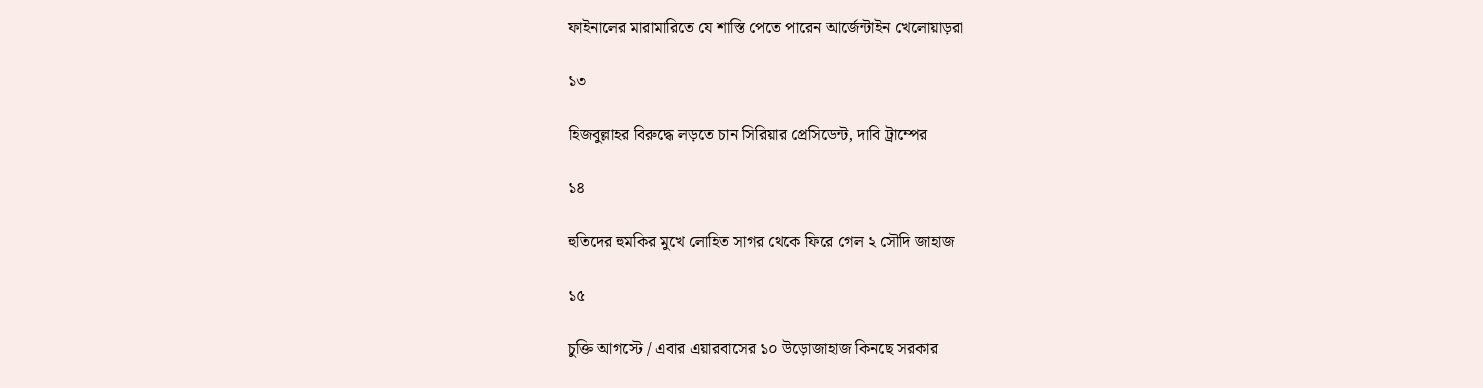ফাইনালের মারামারিতে যে শাস্তি পেতে পারেন আর্জেন্টাইন খেলোয়াড়রা

১৩

হিজবুল্লাহর বিরুদ্ধে লড়তে চান সিরিয়ার প্রেসিডেন্ট, দাবি ট্রাম্পের

১৪

হুতিদের হুমকির মুখে লোহিত সাগর থেকে ফিরে গেল ২ সৌদি জাহাজ

১৫

চুক্তি আগস্টে / এবার এয়ারবাসের ১০ উড়োজাহাজ কিনছে সরকার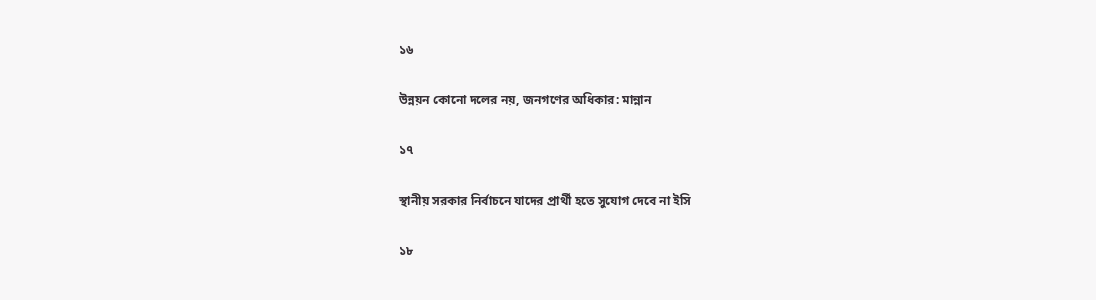১৬

উন্নয়ন কোনো দলের নয়, জনগণের অধিকার: মান্নান

১৭

স্থানীয় সরকার নির্বাচনে যাদের প্রার্থী হতে সুযোগ দেবে না ইসি

১৮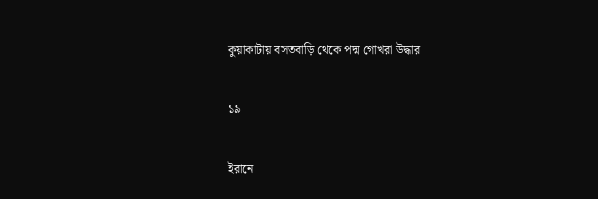কুয়াকাটায় বসতবাড়ি থেকে পদ্ম গোখরা উদ্ধার

১৯

ইরানে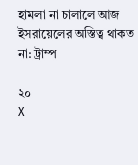হামলা না চালালে আজ ইসরায়েলের অস্তিত্ব থাকত না: ট্রাম্প

২০
X